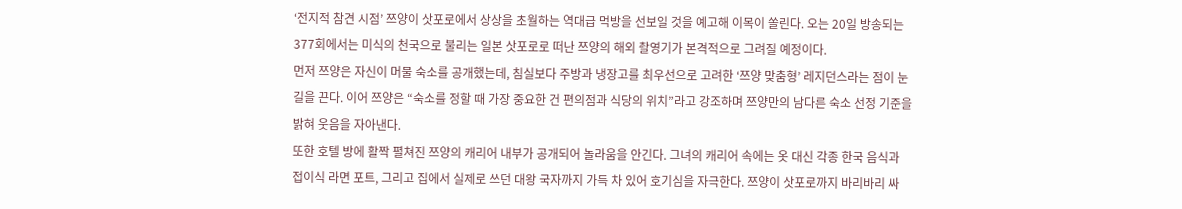‘전지적 참견 시점’ 쯔양이 삿포로에서 상상을 초월하는 역대급 먹방을 선보일 것을 예고해 이목이 쏠린다. 오는 20일 방송되는 377회에서는 미식의 천국으로 불리는 일본 삿포로로 떠난 쯔양의 해외 촬영기가 본격적으로 그려질 예정이다.
먼저 쯔양은 자신이 머물 숙소를 공개했는데, 침실보다 주방과 냉장고를 최우선으로 고려한 ‘쯔양 맞춤형’ 레지던스라는 점이 눈길을 끈다. 이어 쯔양은 “숙소를 정할 때 가장 중요한 건 편의점과 식당의 위치”라고 강조하며 쯔양만의 남다른 숙소 선정 기준을 밝혀 웃음을 자아낸다.
또한 호텔 방에 활짝 펼쳐진 쯔양의 캐리어 내부가 공개되어 놀라움을 안긴다. 그녀의 캐리어 속에는 옷 대신 각종 한국 음식과 접이식 라면 포트, 그리고 집에서 실제로 쓰던 대왕 국자까지 가득 차 있어 호기심을 자극한다. 쯔양이 삿포로까지 바리바리 싸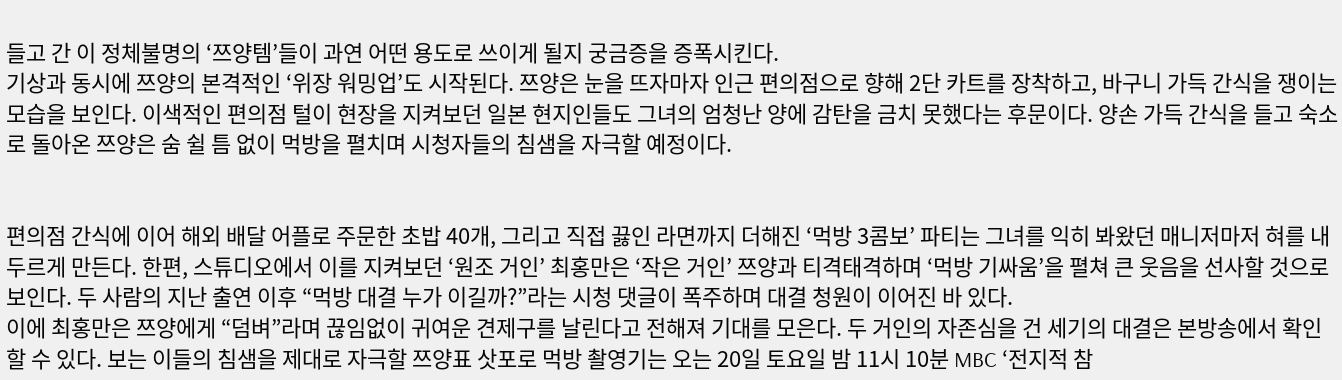들고 간 이 정체불명의 ‘쯔양템’들이 과연 어떤 용도로 쓰이게 될지 궁금증을 증폭시킨다.
기상과 동시에 쯔양의 본격적인 ‘위장 워밍업’도 시작된다. 쯔양은 눈을 뜨자마자 인근 편의점으로 향해 2단 카트를 장착하고, 바구니 가득 간식을 쟁이는 모습을 보인다. 이색적인 편의점 털이 현장을 지켜보던 일본 현지인들도 그녀의 엄청난 양에 감탄을 금치 못했다는 후문이다. 양손 가득 간식을 들고 숙소로 돌아온 쯔양은 숨 쉴 틈 없이 먹방을 펼치며 시청자들의 침샘을 자극할 예정이다.


편의점 간식에 이어 해외 배달 어플로 주문한 초밥 40개, 그리고 직접 끓인 라면까지 더해진 ‘먹방 3콤보’ 파티는 그녀를 익히 봐왔던 매니저마저 혀를 내두르게 만든다. 한편, 스튜디오에서 이를 지켜보던 ‘원조 거인’ 최홍만은 ‘작은 거인’ 쯔양과 티격태격하며 ‘먹방 기싸움’을 펼쳐 큰 웃음을 선사할 것으로 보인다. 두 사람의 지난 출연 이후 “먹방 대결 누가 이길까?”라는 시청 댓글이 폭주하며 대결 청원이 이어진 바 있다.
이에 최홍만은 쯔양에게 “덤벼”라며 끊임없이 귀여운 견제구를 날린다고 전해져 기대를 모은다. 두 거인의 자존심을 건 세기의 대결은 본방송에서 확인할 수 있다. 보는 이들의 침샘을 제대로 자극할 쯔양표 삿포로 먹방 촬영기는 오는 20일 토요일 밤 11시 10분 MBC ‘전지적 참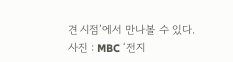견 시점’에서 만나볼 수 있다.
사진 : MBC ‘전지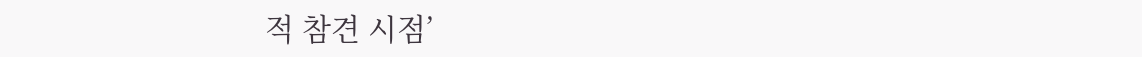적 참견 시점’